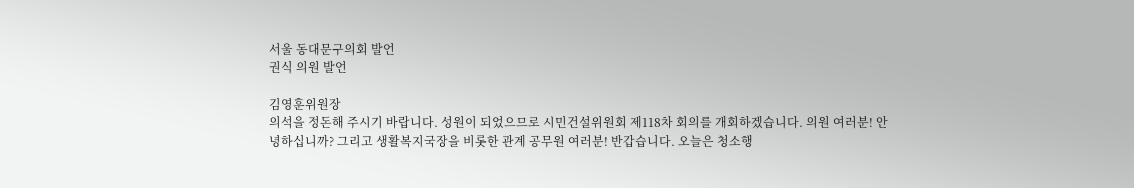서울 동대문구의회 발언
권식 의원 발언

김영훈위원장
의석을 정돈해 주시기 바랍니다. 성원이 되었으므로 시민건설위원회 제118차 회의를 개회하겠습니다. 의원 여러분! 안녕하십니까? 그리고 생활복지국장을 비롯한 관계 공무원 여러분! 반갑습니다. 오늘은 청소행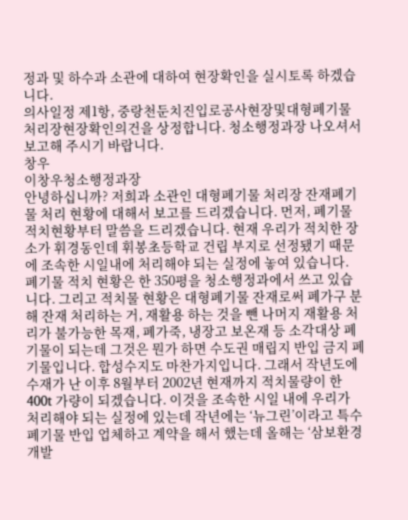정과 및 하수과 소관에 대하여 현장확인을 실시토록 하겠습니다.
의사일정 제1항, 중랑천둔치진입로공사현장및대형폐기물처리장현장확인의건을 상정합니다. 청소행정과장 나오셔서 보고해 주시기 바랍니다.
창우
이창우청소행정과장
안녕하십니까? 저희과 소관인 대형폐기물 처리장 잔재폐기물 처리 현황에 대해서 보고를 드리겠습니다. 먼저, 폐기물 적치현황부터 말씀을 드리겠습니다. 현재 우리가 적치한 장소가 휘경동인데 휘봉초등학교 건립 부지로 선정됐기 때문에 조속한 시일내에 처리해야 되는 실정에 놓여 있습니다. 폐기물 적치 현황은 한 350평을 청소행정과에서 쓰고 있습니다. 그리고 적치물 현황은 대형폐기물 잔재로써 폐가구 분해 잔재 처리하는 거, 재활용 하는 것을 뺀 나머지 재활용 처리가 불가능한 목재, 폐가죽, 냉장고 보온재 등 소각대상 폐기물이 되는데 그것은 뭔가 하면 수도권 매립지 반입 금지 폐기물입니다. 합성수지도 마찬가지입니다. 그래서 작년도에 수재가 난 이후 8월부터 2002년 현재까지 적치물량이 한 400t 가량이 되겠습니다. 이것을 조속한 시일 내에 우리가 처리해야 되는 실정에 있는데 작년에는 ‘뉴그린’이라고 특수폐기물 반입 업체하고 계약을 해서 했는데 올해는 ‘삼보환경개발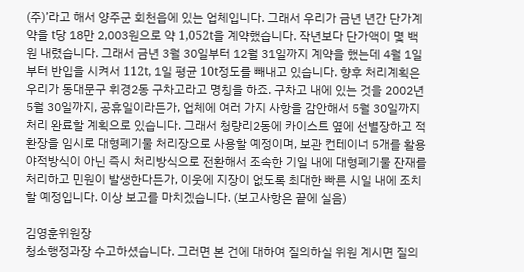(주)’라고 해서 양주군 회천읍에 있는 업체입니다. 그래서 우리가 금년 년간 단가계약을 t당 18만 2,003원으로 약 1,052t을 계약했습니다. 작년보다 단가액이 몇 백원 내렸습니다. 그래서 금년 3월 30일부터 12월 31일까지 계약을 했는데 4월 1일부터 반입을 시켜서 112t, 1일 평균 10t정도를 빼내고 있습니다. 향후 처리계획은 우리가 동대문구 휘경2동 구차고라고 명칭을 하죠. 구차고 내에 있는 것을 2002년 5월 30일까지, 공휴일이라든가, 업체에 여러 가지 사항을 감안해서 5월 30일까지 처리 완료할 계획으로 있습니다. 그래서 청량리2동에 카이스트 옆에 선별장하고 적환장을 임시로 대형폐기물 처리장으로 사용할 예정이며, 보관 컨테이너 5개를 활용 야적방식이 아닌 즉시 처리방식으로 전환해서 조속한 기일 내에 대형폐기물 잔재를 처리하고 민원이 발생한다든가, 이웃에 지장이 없도록 최대한 빠른 시일 내에 조치할 예정입니다. 이상 보고를 마치겠습니다. (보고사항은 끝에 실음)

김영훈위원장
청소행정과장 수고하셨습니다. 그러면 본 건에 대하여 질의하실 위원 계시면 질의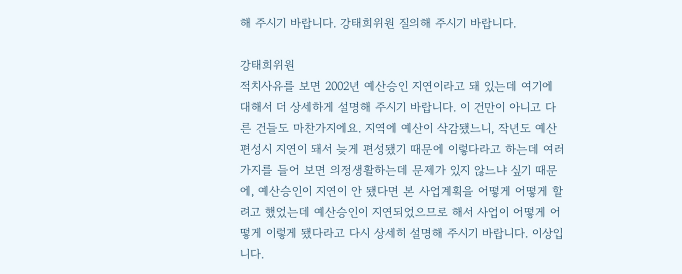해 주시기 바랍니다. 강태희위원 질의해 주시기 바랍니다.

강태희위원
적치사유를 보면 2002년 예산승인 지연이라고 돼 있는데 여기에 대해서 더 상세하게 설명해 주시기 바랍니다. 이 건만이 아니고 다른 건들도 마찬가지에요. 지역에 예산이 삭감됐느니, 작년도 예산편성시 지연이 돼서 늦게 편성됐기 때문에 이렇다라고 하는데 여러 가지를 들어 보면 의정생활하는데 문제가 있지 않느냐 싶기 때문에, 예산승인이 지연이 안 됐다면 본 사업계획을 어떻게 어떻게 할려고 했었는데 예산승인이 지연되었으므로 해서 사업이 어떻게 어떻게 이렇게 됐다라고 다시 상세히 설명해 주시기 바랍니다. 이상입니다.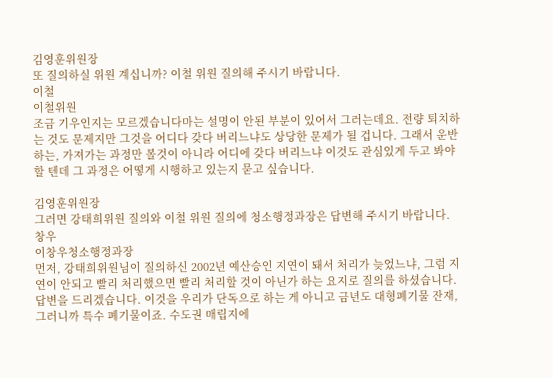김영훈위원장
또 질의하실 위원 계십니까? 이철 위원 질의해 주시기 바랍니다.
이철
이철위원
조금 기우인지는 모르겠습니다마는 설명이 안된 부분이 있어서 그러는데요. 전량 퇴치하는 것도 문제지만 그것을 어디다 갖다 버리느냐도 상당한 문제가 될 겁니다. 그래서 운반하는, 가져가는 과정만 볼것이 아니라 어디에 갖다 버리느냐 이것도 관심있게 두고 봐야 할 텐데 그 과정은 어떻게 시행하고 있는지 묻고 싶습니다.

김영훈위원장
그러면 강태희위원 질의와 이철 위원 질의에 청소행정과장은 답변해 주시기 바랍니다.
창우
이창우청소행정과장
먼저, 강태희위원님이 질의하신 2002년 예산승인 지연이 돼서 처리가 늦었느냐, 그럼 지연이 안되고 빨리 처리했으면 빨리 처리할 것이 아닌가 하는 요지로 질의를 하셨습니다. 답변을 드리겠습니다. 이것을 우리가 단독으로 하는 게 아니고 금년도 대형폐기물 잔재, 그러니까 특수 폐기물이죠. 수도권 매립지에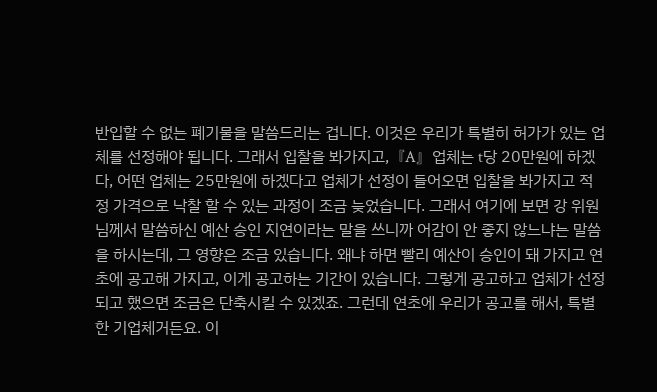반입할 수 없는 폐기물을 말씀드리는 겁니다. 이것은 우리가 특별히 허가가 있는 업체를 선정해야 됩니다. 그래서 입찰을 봐가지고,『A』업체는 t당 20만원에 하겠다, 어떤 업체는 25만원에 하겠다고 업체가 선정이 들어오면 입찰을 봐가지고 적정 가격으로 낙찰 할 수 있는 과정이 조금 늦었습니다. 그래서 여기에 보면 강 위원님께서 말씀하신 예산 승인 지연이라는 말을 쓰니까 어감이 안 좋지 않느냐는 말씀을 하시는데, 그 영향은 조금 있습니다. 왜냐 하면 빨리 예산이 승인이 돼 가지고 연초에 공고해 가지고, 이게 공고하는 기간이 있습니다. 그렇게 공고하고 업체가 선정되고 했으면 조금은 단축시킬 수 있겠죠. 그런데 연초에 우리가 공고를 해서, 특별한 기업체거든요. 이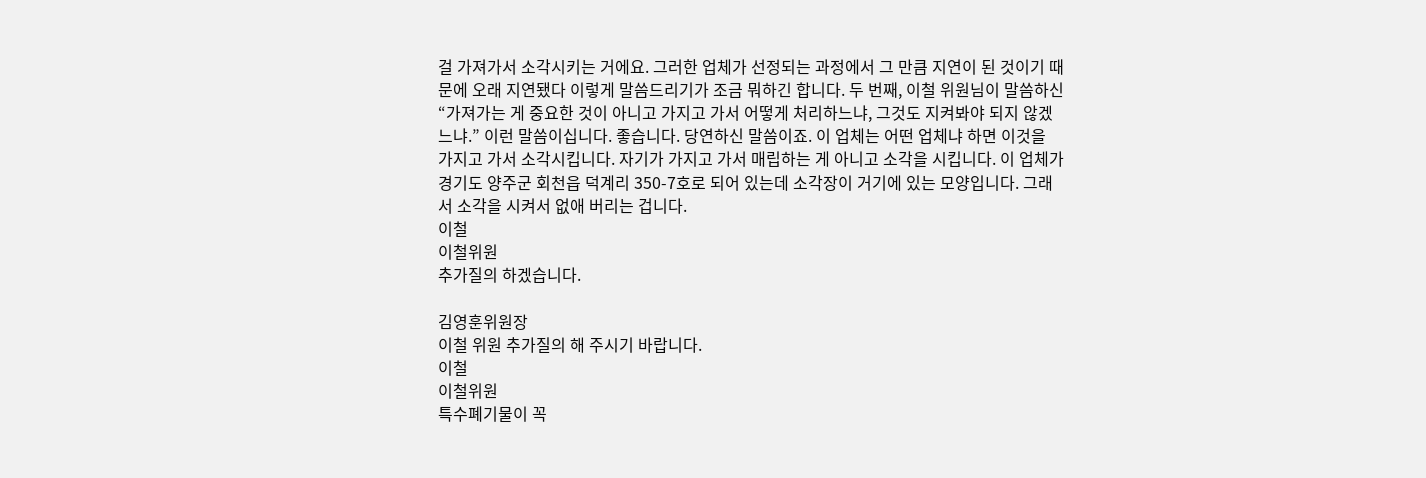걸 가져가서 소각시키는 거에요. 그러한 업체가 선정되는 과정에서 그 만큼 지연이 된 것이기 때문에 오래 지연됐다 이렇게 말씀드리기가 조금 뭐하긴 합니다. 두 번째, 이철 위원님이 말씀하신 “가져가는 게 중요한 것이 아니고 가지고 가서 어떻게 처리하느냐, 그것도 지켜봐야 되지 않겠느냐.” 이런 말씀이십니다. 좋습니다. 당연하신 말씀이죠. 이 업체는 어떤 업체냐 하면 이것을 가지고 가서 소각시킵니다. 자기가 가지고 가서 매립하는 게 아니고 소각을 시킵니다. 이 업체가 경기도 양주군 회천읍 덕계리 350-7호로 되어 있는데 소각장이 거기에 있는 모양입니다. 그래서 소각을 시켜서 없애 버리는 겁니다.
이철
이철위원
추가질의 하겠습니다.

김영훈위원장
이철 위원 추가질의 해 주시기 바랍니다.
이철
이철위원
특수폐기물이 꼭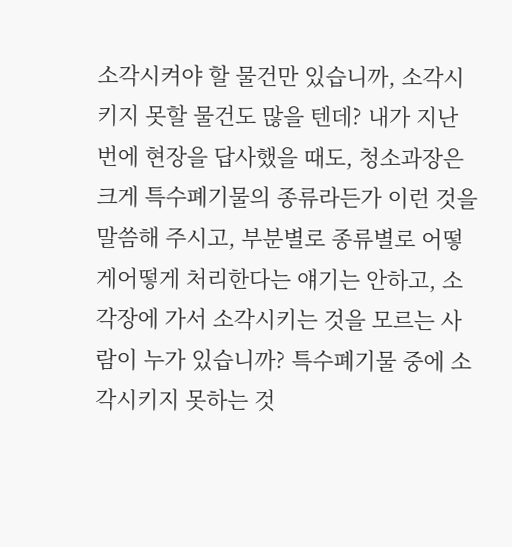소각시켜야 할 물건만 있습니까, 소각시키지 못할 물건도 많을 텐데? 내가 지난 번에 현장을 답사했을 때도, 청소과장은 크게 특수폐기물의 종류라든가 이런 것을 말씀해 주시고, 부분별로 종류별로 어떻게어떻게 처리한다는 얘기는 안하고, 소각장에 가서 소각시키는 것을 모르는 사람이 누가 있습니까? 특수폐기물 중에 소각시키지 못하는 것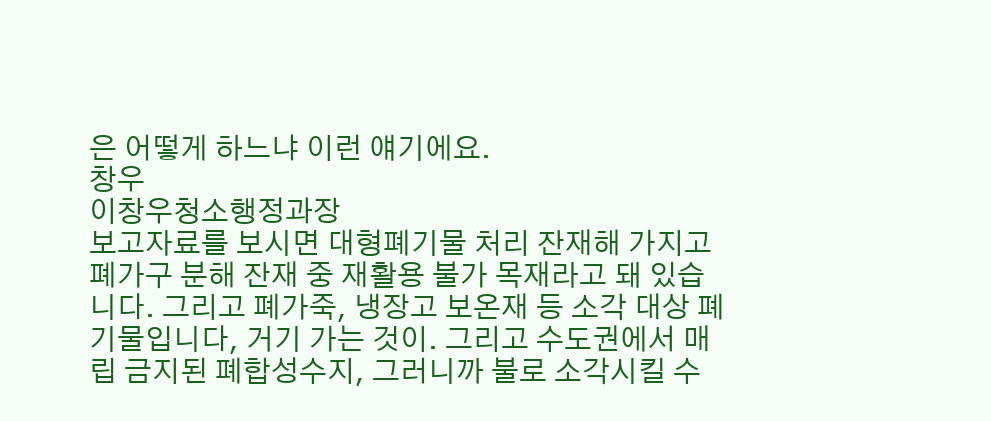은 어떻게 하느냐 이런 얘기에요.
창우
이창우청소행정과장
보고자료를 보시면 대형폐기물 처리 잔재해 가지고 폐가구 분해 잔재 중 재활용 불가 목재라고 돼 있습니다. 그리고 폐가죽, 냉장고 보온재 등 소각 대상 폐기물입니다, 거기 가는 것이. 그리고 수도권에서 매립 금지된 폐합성수지, 그러니까 불로 소각시킬 수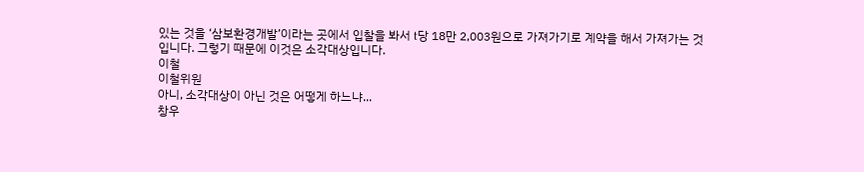있는 것을 ‘삼보환경개발’이라는 곳에서 입찰을 봐서 t당 18만 2,003원으로 가져가기로 계약을 해서 가져가는 것입니다. 그렇기 때문에 이것은 소각대상입니다.
이철
이철위원
아니, 소각대상이 아닌 것은 어떻게 하느냐...
창우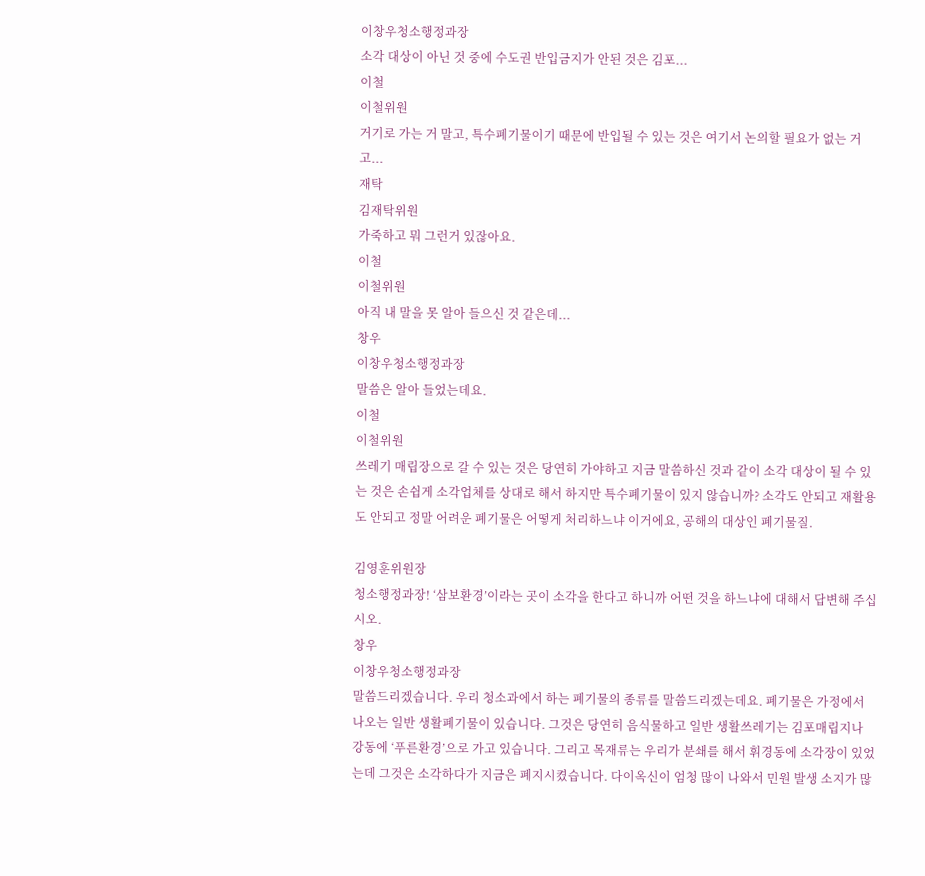이창우청소행정과장
소각 대상이 아닌 것 중에 수도권 반입금지가 안된 것은 김포...
이철
이철위원
거기로 가는 거 말고, 특수폐기물이기 때문에 반입될 수 있는 것은 여기서 논의할 필요가 없는 거고...
재탁
김재탁위원
가죽하고 뭐 그런거 있잖아요.
이철
이철위원
아직 내 말을 못 알아 들으신 것 같은데...
창우
이창우청소행정과장
말씀은 알아 들었는데요.
이철
이철위원
쓰레기 매립장으로 갈 수 있는 것은 당연히 가야하고 지금 말씀하신 것과 같이 소각 대상이 될 수 있는 것은 손쉽게 소각업체를 상대로 해서 하지만 특수폐기물이 있지 않습니까? 소각도 안되고 재활용도 안되고 정말 어려운 폐기물은 어떻게 처리하느냐 이거에요, 공해의 대상인 폐기물질.

김영훈위원장
청소행정과장! ‘삼보환경’이라는 곳이 소각을 한다고 하니까 어떤 것을 하느냐에 대해서 답변해 주십시오.
창우
이창우청소행정과장
말씀드리겠습니다. 우리 청소과에서 하는 폐기물의 종류를 말씀드리겠는데요. 폐기물은 가정에서 나오는 일반 생활폐기물이 있습니다. 그것은 당연히 음식물하고 일반 생활쓰레기는 김포매립지나 강동에 ‘푸른환경’으로 가고 있습니다. 그리고 목재류는 우리가 분쇄를 해서 휘경동에 소각장이 있었는데 그것은 소각하다가 지금은 폐지시켰습니다. 다이옥신이 엄청 많이 나와서 민원 발생 소지가 많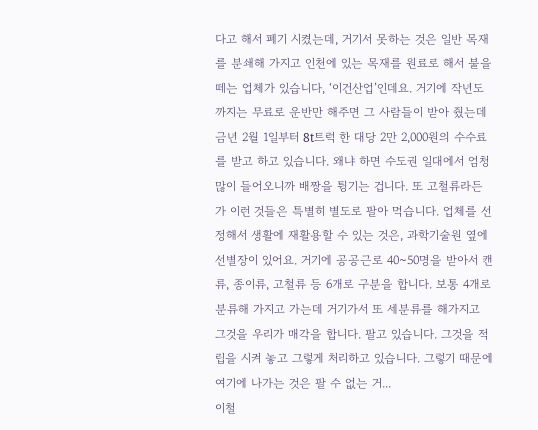다고 해서 폐기 시켰는데, 거기서 못하는 것은 일반 목재를 분쇄해 가지고 인천에 있는 목재를 원료로 해서 불을 떼는 업체가 있습니다, ‘이건산업’인데요. 거기에 작년도까지는 무료로 운반만 해주면 그 사람들이 받아 줬는데 금년 2월 1일부터 8t트럭 한 대당 2만 2,000원의 수수료를 받고 하고 있습니다. 왜냐 하면 수도권 일대에서 엄청 많이 들어오니까 배짱을 튕기는 겁니다. 또 고철류라든가 이런 것들은 특별히 별도로 팔아 먹습니다. 업체를 선정해서 생활에 재활용할 수 있는 것은, 과학기술원 옆에 선별장이 있어요. 거기에 공공근로 40~50명을 받아서 캔류, 종이류, 고철류 등 6개로 구분을 합니다. 보통 4개로 분류해 가지고 가는데 거기가서 또 세분류를 해가지고 그것을 우리가 매각을 합니다. 팔고 있습니다. 그것을 적립을 시켜 놓고 그렇게 처리하고 있습니다. 그렇기 때문에 여기에 나가는 것은 팔 수 없는 거...
이철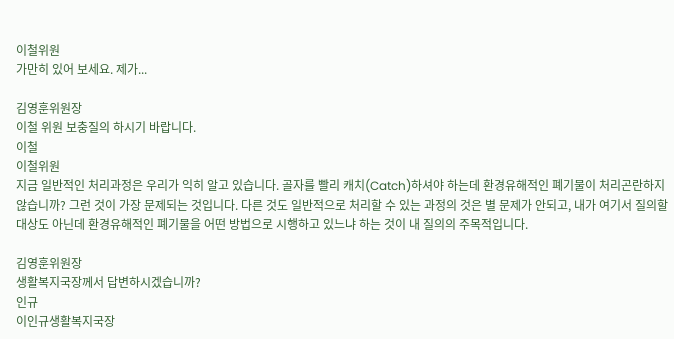이철위원
가만히 있어 보세요. 제가...

김영훈위원장
이철 위원 보충질의 하시기 바랍니다.
이철
이철위원
지금 일반적인 처리과정은 우리가 익히 알고 있습니다. 골자를 빨리 캐치(Catch)하셔야 하는데 환경유해적인 폐기물이 처리곤란하지 않습니까? 그런 것이 가장 문제되는 것입니다. 다른 것도 일반적으로 처리할 수 있는 과정의 것은 별 문제가 안되고, 내가 여기서 질의할 대상도 아닌데 환경유해적인 폐기물을 어떤 방법으로 시행하고 있느냐 하는 것이 내 질의의 주목적입니다.

김영훈위원장
생활복지국장께서 답변하시겠습니까?
인규
이인규생활복지국장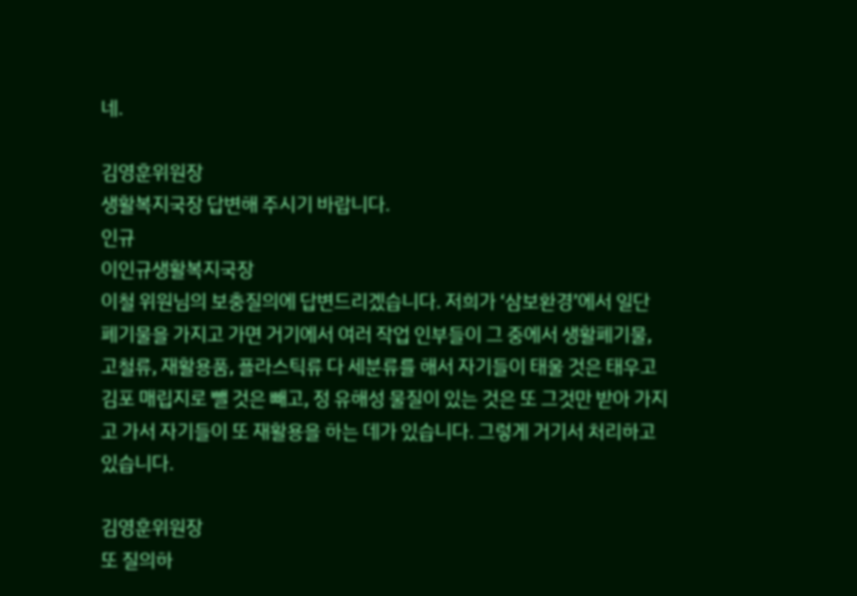네.

김영훈위원장
생활복지국장 답변해 주시기 바랍니다.
인규
이인규생활복지국장
이철 위원님의 보충질의에 답변드리겠습니다. 저희가 ‘삼보환경’에서 일단 폐기물을 가지고 가면 거기에서 여러 작업 인부들이 그 중에서 생활폐기물, 고철류, 재활용품, 플라스틱류 다 세분류를 해서 자기들이 태울 것은 태우고 김포 매립지로 뺄 것은 빼고, 정 유해성 물질이 있는 것은 또 그것만 받아 가지고 가서 자기들이 또 재활용을 하는 데가 있습니다. 그렇게 거기서 처리하고 있습니다.

김영훈위원장
또 질의하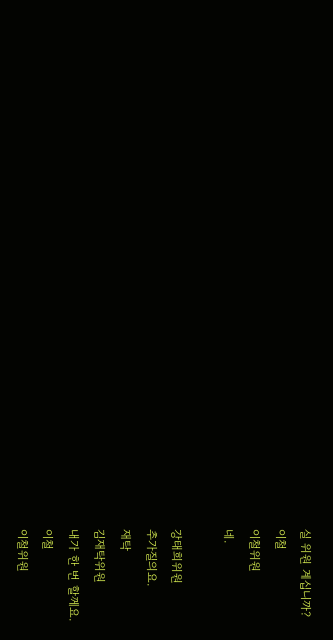실 위원 계십니까?
이철
이철위원
네.

강태희위원
추가질의요.
재탁
김재탁위원
내가 한 번 할께요.
이철
이철위원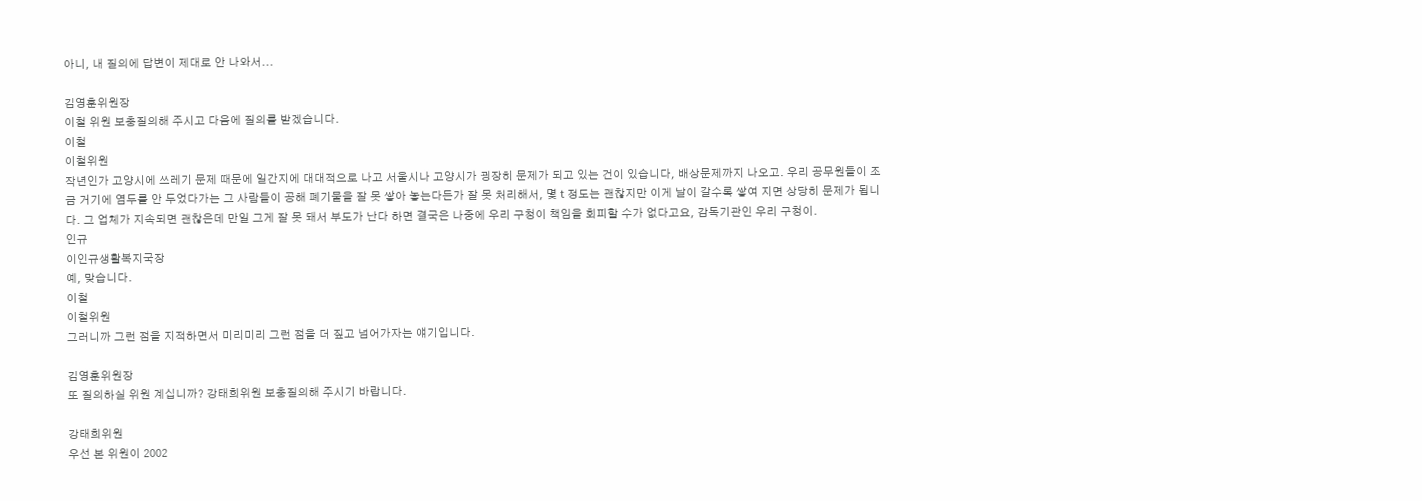아니, 내 질의에 답변이 제대로 안 나와서...

김영훈위원장
이철 위원 보충질의해 주시고 다음에 질의를 받겠습니다.
이철
이철위원
작년인가 고양시에 쓰레기 문제 때문에 일간지에 대대적으로 나고 서울시나 고양시가 굉장히 문제가 되고 있는 건이 있습니다, 배상문제까지 나오고. 우리 공무원들이 조금 거기에 염두를 안 두었다가는 그 사람들이 공해 폐기물을 잘 못 쌓아 놓는다든가 잘 못 처리해서, 몇 t 정도는 괜찮지만 이게 날이 갈수록 쌓여 지면 상당히 문제가 됩니다. 그 업체가 지속되면 괜찮은데 만일 그게 잘 못 돼서 부도가 난다 하면 결국은 나중에 우리 구청이 책임을 회피할 수가 없다고요, 감독기관인 우리 구청이.
인규
이인규생활복지국장
예, 맞습니다.
이철
이철위원
그러니까 그런 점을 지적하면서 미리미리 그런 점을 더 짚고 넘어가자는 얘기입니다.

김영훈위원장
또 질의하실 위원 계십니까? 강태희위원 보충질의해 주시기 바랍니다.

강태희위원
우선 본 위원이 2002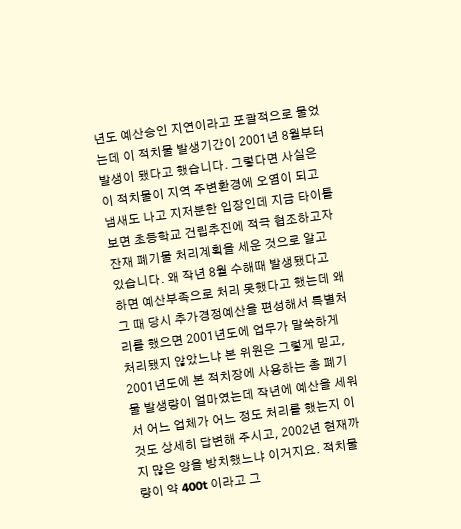년도 예산승인 지연이라고 포괄적으로 물었는데 이 적치물 발생기간이 2001년 8월부터 발생이 됐다고 했습니다. 그렇다면 사실은 이 적치물이 지역 주변환경에 오염이 되고 냄새도 나고 지저분한 입장인데 지금 타이틀 보면 초등학교 건립추진에 적극 협조하고자 잔재 폐기물 처리계획을 세운 것으로 알고 있습니다. 왜 작년 8월 수해때 발생됐다고 하면 예산부족으로 처리 못했다고 했는데 왜 그 때 당시 추가경정예산을 편성해서 특별처리를 했으면 2001년도에 업무가 말쑥하게 처리됐지 않았느냐 본 위원은 그렇게 믿고, 2001년도에 본 적치장에 사용하는 총 폐기물 발생량이 얼마였는데 작년에 예산을 세워서 어느 업체가 어느 정도 처리를 했는지 이것도 상세히 답변해 주시고, 2002년 현재까지 많은 양을 방치했느냐 이거지요. 적치물량이 약 400t 이라고 그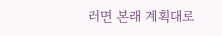러면 본래 계획대로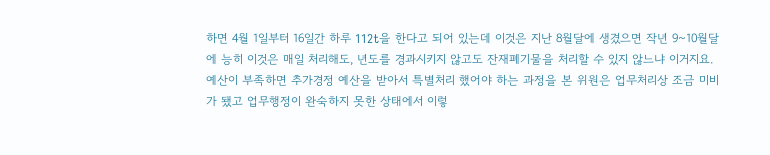하면 4월 1일부터 16일간 하루 112t을 한다고 되어 있는데 이것은 지난 8월달에 생겼으면 작년 9~10월달에 능히 이것은 매일 처리해도, 년도를 경과시키지 않고도 잔재폐기물을 처리할 수 있지 않느냐 이거지요. 예산이 부족하면 추가경정 예산을 받아서 특별처리 했어야 하는 과정을 본 위원은 업무처리상 조금 미비가 됐고 업무행정이 완숙하지 못한 상태에서 이렇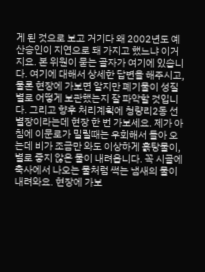게 된 것으로 보고 거기다 왜 2002년도 예산승인이 지연으로 돼 가지고 했느냐 이거지요. 본 위원이 묻는 골자가 여기에 있습니다. 여기에 대해서 상세한 답변을 해주시고, 물론 현장에 가보면 알지만 폐기물이 성질별로 어떻게 보관했는지 잘 파악할 것입니다. 그리고 향후 처리계획에 청량리2동 선별장이라는데 현장 한 번 가보세요. 제가 아침에 이문로가 밀릴때는 우회해서 돌아 오는데 비가 조금만 와도 이상하게 흙탕물이, 별로 좋지 않은 물이 내려옵니다. 꼭 시골에 축사에서 나오는 물처럼 썩는 냄새의 물이 내려와요. 현장에 가보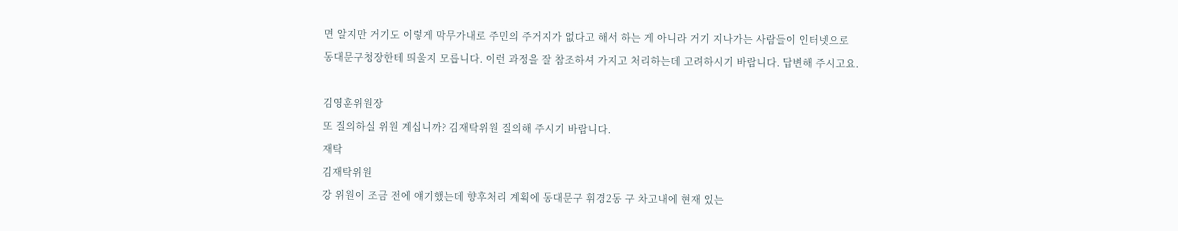면 알지만 거기도 이렇게 막무가내로 주민의 주거지가 없다고 해서 하는 게 아니라 거기 지나가는 사람들이 인터넷으로 동대문구청장한테 띄울지 모릅니다. 이런 과정을 잘 참조하셔 가지고 처리하는데 고려하시기 바랍니다. 답변해 주시고요.

김영훈위원장
또 질의하실 위원 계십니까? 김재탁위원 질의해 주시기 바랍니다.
재탁
김재탁위원
강 위원이 조금 전에 얘기했는데 향후처리 계획에 동대문구 휘경2동 구 차고내에 현재 있는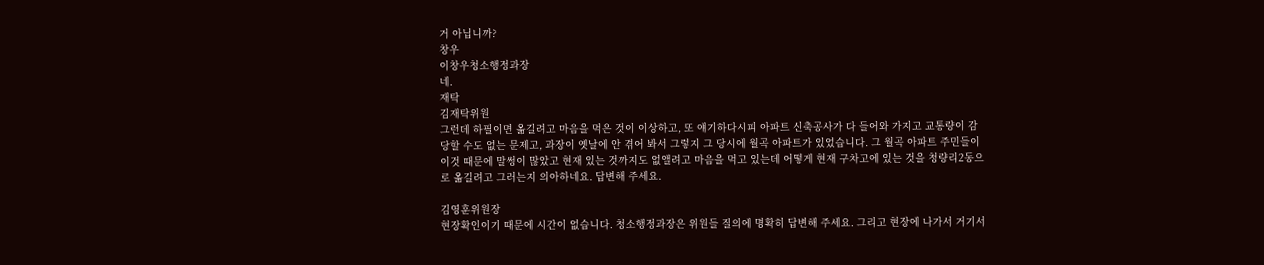거 아닙니까?
창우
이창우청소행정과장
네.
재탁
김재탁위원
그런데 하필이면 옮길려고 마음을 먹은 것이 이상하고, 또 얘기하다시피 아파트 신축공사가 다 들어와 가지고 교통량이 감당할 수도 없는 문제고, 과장이 옛날에 안 겪어 봐서 그렇지 그 당시에 월곡 아파트가 있었습니다. 그 월곡 아파트 주민들이 이것 때문에 말썽이 많았고 현재 있는 것까지도 없앨려고 마음을 먹고 있는데 어떻게 현재 구차고에 있는 것을 청량리2동으로 옮길려고 그러는지 의아하네요. 답변해 주세요.

김영훈위원장
현장확인이기 때문에 시간이 없습니다. 청소행정과장은 위원들 질의에 명확히 답변해 주세요. 그리고 현장에 나가서 거기서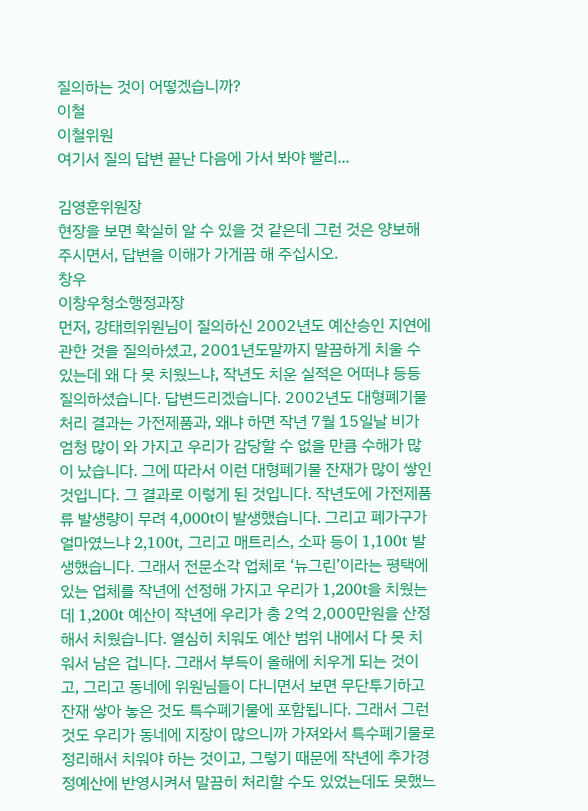질의하는 것이 어떻겠습니까?
이철
이철위원
여기서 질의 답변 끝난 다음에 가서 봐야 빨리...

김영훈위원장
현장을 보면 확실히 알 수 있을 것 같은데 그런 것은 양보해 주시면서, 답변을 이해가 가게끔 해 주십시오.
창우
이창우청소행정과장
먼저, 강태희위원님이 질의하신 2002년도 예산승인 지연에 관한 것을 질의하셨고, 2001년도말까지 말끔하게 치울 수 있는데 왜 다 못 치웠느냐, 작년도 치운 실적은 어떠냐 등등 질의하셨습니다. 답변드리겠습니다. 2002년도 대형폐기물 처리 결과는 가전제품과, 왜냐 하면 작년 7월 15일날 비가 엄청 많이 와 가지고 우리가 감당할 수 없을 만큼 수해가 많이 났습니다. 그에 따라서 이런 대형폐기물 잔재가 많이 쌓인 것입니다. 그 결과로 이렇게 된 것입니다. 작년도에 가전제품류 발생량이 무려 4,000t이 발생했습니다. 그리고 폐가구가 얼마였느냐 2,100t, 그리고 매트리스, 소파 등이 1,100t 발생했습니다. 그래서 전문소각 업체로 ‘뉴그린’이라는 평택에 있는 업체를 작년에 선정해 가지고 우리가 1,200t을 치웠는데 1,200t 예산이 작년에 우리가 총 2억 2,000만원을 산정해서 치웠습니다. 열심히 치워도 예산 범위 내에서 다 못 치워서 남은 겁니다. 그래서 부득이 올해에 치우게 되는 것이고, 그리고 동네에 위원님들이 다니면서 보면 무단투기하고 잔재 쌓아 놓은 것도 특수폐기물에 포함됩니다. 그래서 그런 것도 우리가 동네에 지장이 많으니까 가져와서 특수폐기물로 정리해서 치워야 하는 것이고, 그렇기 때문에 작년에 추가경정예산에 반영시켜서 말끔히 처리할 수도 있었는데도 못했느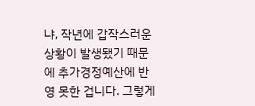냐, 작년에 갑작스러운 상황이 발생됐기 때문에 추가경정예산에 반영 못한 겁니다. 그렇게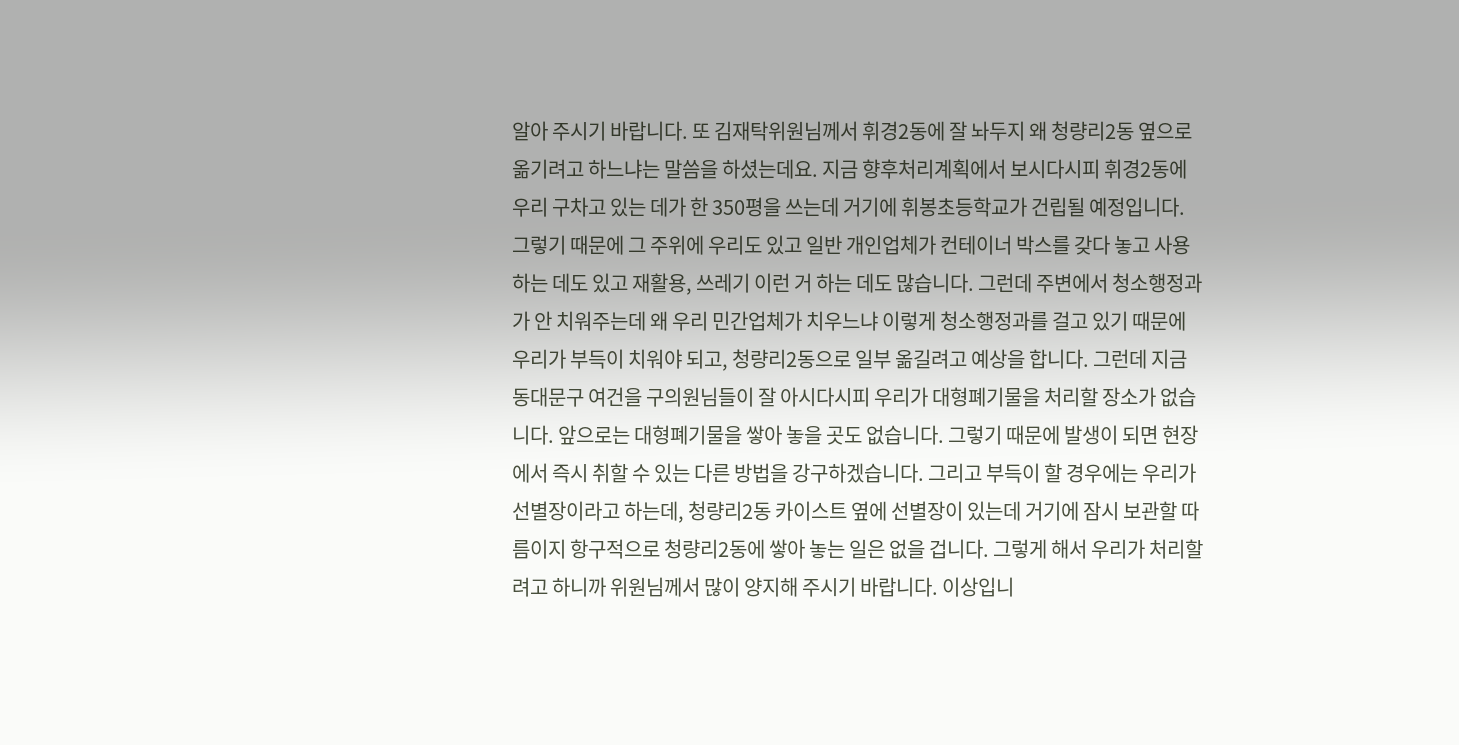알아 주시기 바랍니다. 또 김재탁위원님께서 휘경2동에 잘 놔두지 왜 청량리2동 옆으로 옮기려고 하느냐는 말씀을 하셨는데요. 지금 향후처리계획에서 보시다시피 휘경2동에 우리 구차고 있는 데가 한 350평을 쓰는데 거기에 휘봉초등학교가 건립될 예정입니다. 그렇기 때문에 그 주위에 우리도 있고 일반 개인업체가 컨테이너 박스를 갖다 놓고 사용하는 데도 있고 재활용, 쓰레기 이런 거 하는 데도 많습니다. 그런데 주변에서 청소행정과가 안 치워주는데 왜 우리 민간업체가 치우느냐 이렇게 청소행정과를 걸고 있기 때문에 우리가 부득이 치워야 되고, 청량리2동으로 일부 옮길려고 예상을 합니다. 그런데 지금 동대문구 여건을 구의원님들이 잘 아시다시피 우리가 대형폐기물을 처리할 장소가 없습니다. 앞으로는 대형폐기물을 쌓아 놓을 곳도 없습니다. 그렇기 때문에 발생이 되면 현장에서 즉시 취할 수 있는 다른 방법을 강구하겠습니다. 그리고 부득이 할 경우에는 우리가 선별장이라고 하는데, 청량리2동 카이스트 옆에 선별장이 있는데 거기에 잠시 보관할 따름이지 항구적으로 청량리2동에 쌓아 놓는 일은 없을 겁니다. 그렇게 해서 우리가 처리할려고 하니까 위원님께서 많이 양지해 주시기 바랍니다. 이상입니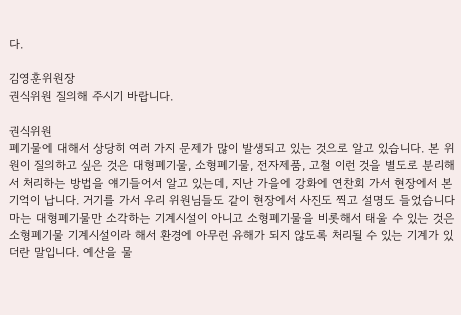다.

김영훈위원장
권식위원 질의해 주시기 바랍니다.

권식위원
폐기물에 대해서 상당히 여러 가지 문제가 많이 발생되고 있는 것으로 알고 있습니다. 본 위원이 질의하고 싶은 것은 대형폐기물, 소형폐기물, 전자제품, 고철 이런 것을 별도로 분리해서 처리하는 방법을 얘기들어서 알고 있는데, 지난 가을에 강화에 연찬회 가서 현장에서 본 기억이 납니다. 거기를 가서 우리 위원님들도 같이 현장에서 사진도 찍고 설명도 들었습니다마는 대형폐기물만 소각하는 기계시설이 아니고 소형폐기물을 비롯해서 태울 수 있는 것은 소형폐기물 기계시설이라 해서 환경에 아무런 유해가 되지 않도록 처리될 수 있는 기계가 있더란 말입니다. 예산을 물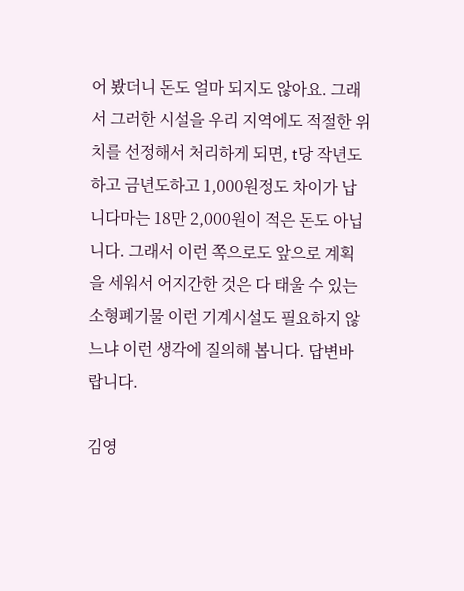어 봤더니 돈도 얼마 되지도 않아요. 그래서 그러한 시설을 우리 지역에도 적절한 위치를 선정해서 처리하게 되면, t당 작년도하고 금년도하고 1,000원정도 차이가 납니다마는 18만 2,000원이 적은 돈도 아닙니다. 그래서 이런 쪽으로도 앞으로 계획을 세워서 어지간한 것은 다 태울 수 있는 소형폐기물 이런 기계시설도 필요하지 않느냐 이런 생각에 질의해 봅니다. 답변바랍니다.

김영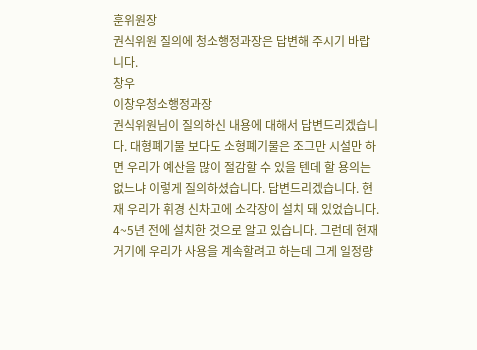훈위원장
권식위원 질의에 청소행정과장은 답변해 주시기 바랍니다.
창우
이창우청소행정과장
권식위원님이 질의하신 내용에 대해서 답변드리겠습니다. 대형폐기물 보다도 소형폐기물은 조그만 시설만 하면 우리가 예산을 많이 절감할 수 있을 텐데 할 용의는 없느냐 이렇게 질의하셨습니다. 답변드리겠습니다. 현재 우리가 휘경 신차고에 소각장이 설치 돼 있었습니다. 4~5년 전에 설치한 것으로 알고 있습니다. 그런데 현재 거기에 우리가 사용을 계속할려고 하는데 그게 일정량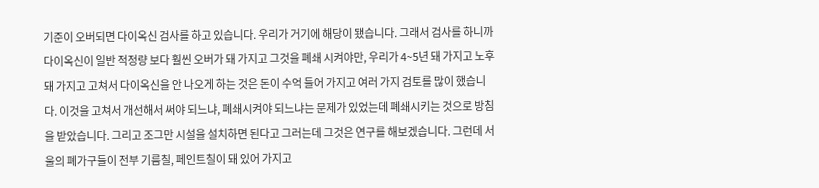기준이 오버되면 다이옥신 검사를 하고 있습니다. 우리가 거기에 해당이 됐습니다. 그래서 검사를 하니까 다이옥신이 일반 적정량 보다 훨씬 오버가 돼 가지고 그것을 폐쇄 시켜야만, 우리가 4~5년 돼 가지고 노후돼 가지고 고쳐서 다이옥신을 안 나오게 하는 것은 돈이 수억 들어 가지고 여러 가지 검토를 많이 했습니다. 이것을 고쳐서 개선해서 써야 되느냐, 폐쇄시켜야 되느냐는 문제가 있었는데 폐쇄시키는 것으로 방침을 받았습니다. 그리고 조그만 시설을 설치하면 된다고 그러는데 그것은 연구를 해보겠습니다. 그런데 서울의 폐가구들이 전부 기름칠, 페인트칠이 돼 있어 가지고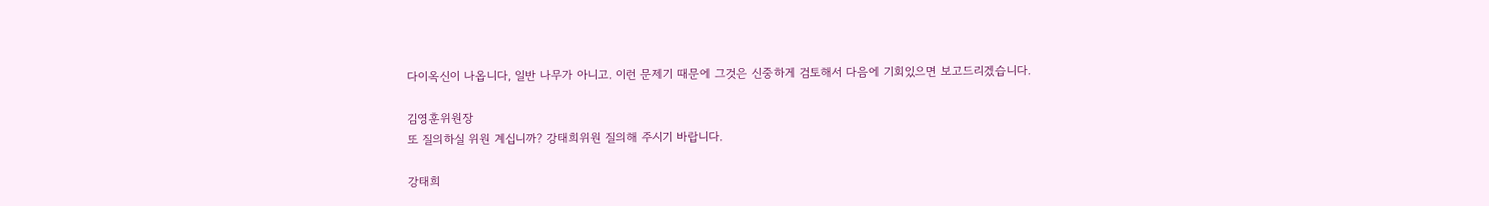다이옥신이 나옵니다, 일반 나무가 아니고. 이런 문제기 때문에 그것은 신중하게 검토해서 다음에 기회있으면 보고드리겠습니다.

김영훈위원장
또 질의하실 위원 계십니까? 강태희위원 질의해 주시기 바랍니다.

강태희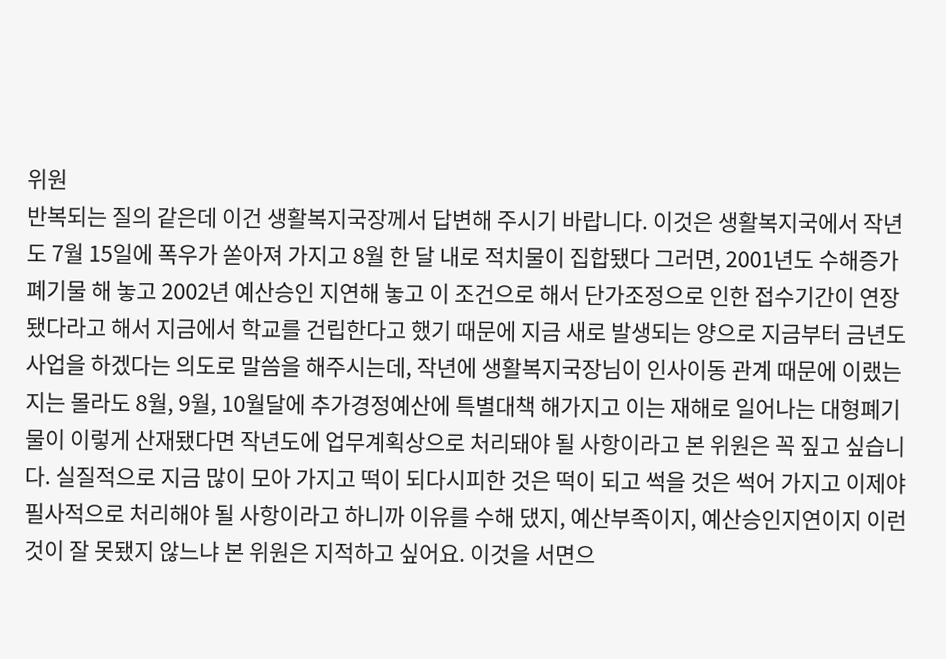위원
반복되는 질의 같은데 이건 생활복지국장께서 답변해 주시기 바랍니다. 이것은 생활복지국에서 작년도 7월 15일에 폭우가 쏟아져 가지고 8월 한 달 내로 적치물이 집합됐다 그러면, 2001년도 수해증가 폐기물 해 놓고 2002년 예산승인 지연해 놓고 이 조건으로 해서 단가조정으로 인한 접수기간이 연장됐다라고 해서 지금에서 학교를 건립한다고 했기 때문에 지금 새로 발생되는 양으로 지금부터 금년도 사업을 하겠다는 의도로 말씀을 해주시는데, 작년에 생활복지국장님이 인사이동 관계 때문에 이랬는지는 몰라도 8월, 9월, 10월달에 추가경정예산에 특별대책 해가지고 이는 재해로 일어나는 대형폐기물이 이렇게 산재됐다면 작년도에 업무계획상으로 처리돼야 될 사항이라고 본 위원은 꼭 짚고 싶습니다. 실질적으로 지금 많이 모아 가지고 떡이 되다시피한 것은 떡이 되고 썩을 것은 썩어 가지고 이제야 필사적으로 처리해야 될 사항이라고 하니까 이유를 수해 댔지, 예산부족이지, 예산승인지연이지 이런 것이 잘 못됐지 않느냐 본 위원은 지적하고 싶어요. 이것을 서면으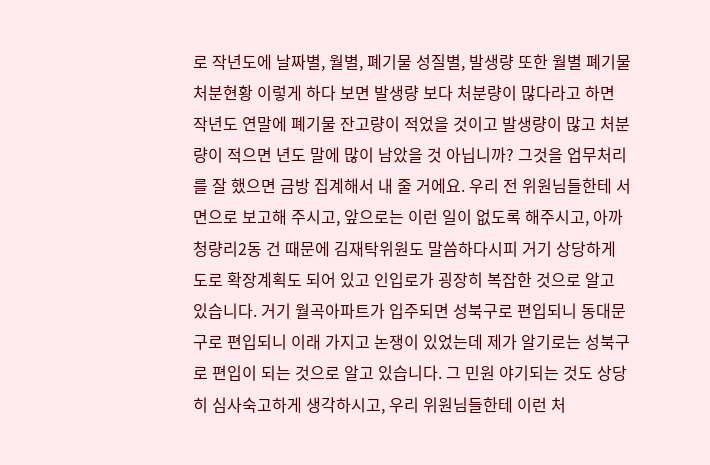로 작년도에 날짜별, 월별, 폐기물 성질별, 발생량 또한 월별 폐기물 처분현황 이렇게 하다 보면 발생량 보다 처분량이 많다라고 하면 작년도 연말에 폐기물 잔고량이 적었을 것이고 발생량이 많고 처분량이 적으면 년도 말에 많이 남았을 것 아닙니까? 그것을 업무처리를 잘 했으면 금방 집계해서 내 줄 거에요. 우리 전 위원님들한테 서면으로 보고해 주시고, 앞으로는 이런 일이 없도록 해주시고, 아까 청량리2동 건 때문에 김재탁위원도 말씀하다시피 거기 상당하게 도로 확장계획도 되어 있고 인입로가 굉장히 복잡한 것으로 알고 있습니다. 거기 월곡아파트가 입주되면 성북구로 편입되니 동대문구로 편입되니 이래 가지고 논쟁이 있었는데 제가 알기로는 성북구로 편입이 되는 것으로 알고 있습니다. 그 민원 야기되는 것도 상당히 심사숙고하게 생각하시고, 우리 위원님들한테 이런 처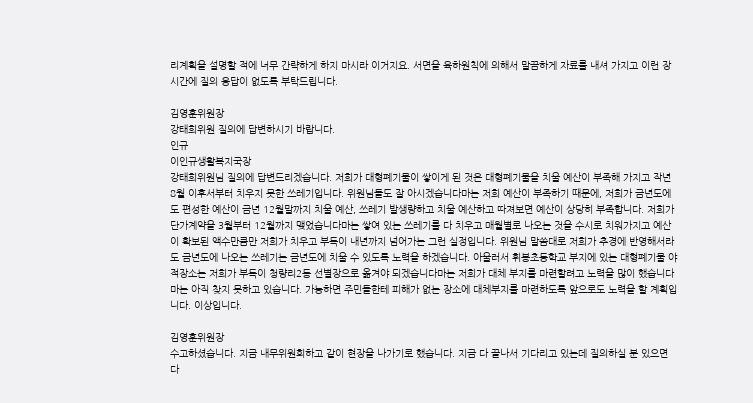리계획을 설명할 적에 너무 간략하게 하지 마시라 이거지요. 서면을 육하원칙에 의해서 말끔하게 자료를 내셔 가지고 이런 장시간에 질의 응답이 없도록 부탁드립니다.

김영훈위원장
강태희위원 질의에 답변하시기 바랍니다.
인규
이인규생활복지국장
강태희위원님 질의에 답변드리겠습니다. 저희가 대형폐기물이 쌓이게 된 것은 대형폐기물을 치울 예산이 부족해 가지고 작년 8월 이후서부터 치우지 못한 쓰레기입니다. 위원님들도 잘 아시겠습니다마는 저희 예산이 부족하기 때문에, 저희가 금년도에도 편성한 예산이 금년 12월말까지 치울 예산, 쓰레기 발생량하고 치울 예산하고 따져보면 예산이 상당히 부족합니다. 저희가 단가계약을 3월부터 12월까지 맺었습니다마는 쌓여 있는 쓰레기를 다 치우고 매월별로 나오는 것을 수시로 치워가지고 예산이 확보된 액수만큼만 저희가 치우고 부득이 내년까지 넘어가는 그런 실정입니다. 위원님 말씀대로 저희가 추경에 반영해서라도 금년도에 나오는 쓰레기는 금년도에 치울 수 있도록 노력을 하겠습니다. 아울러서 휘봉초등학교 부지에 있는 대형폐기물 야적장소는 저희가 부득이 청량리2동 선별장으로 옮겨야 되겠습니다마는 저희가 대체 부지를 마련할려고 노력을 많이 했습니다마는 아직 찾지 못하고 있습니다. 가능하면 주민들한테 피해가 없는 장소에 대체부지를 마련하도록 앞으로도 노력을 할 계획입니다. 이상입니다.

김영훈위원장
수고하셨습니다. 지금 내무위원회하고 같이 현장을 나가기로 했습니다. 지금 다 끝나서 기다리고 있는데 질의하실 분 있으면 다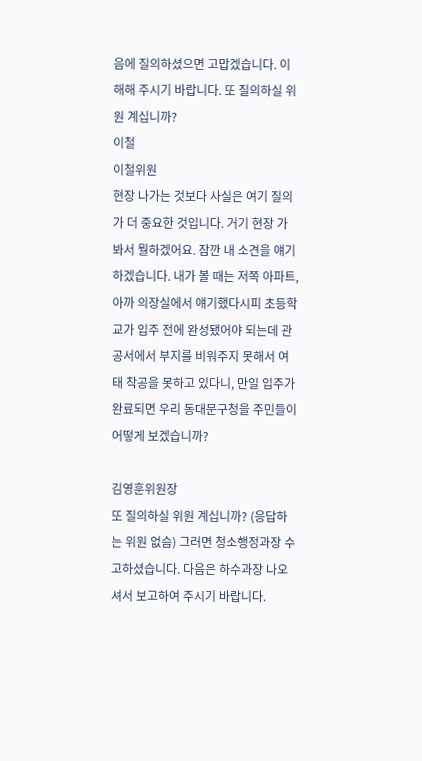음에 질의하셨으면 고맙겠습니다. 이해해 주시기 바랍니다. 또 질의하실 위원 계십니까?
이철
이철위원
현장 나가는 것보다 사실은 여기 질의가 더 중요한 것입니다. 거기 현장 가 봐서 뭘하겠어요. 잠깐 내 소견을 얘기하겠습니다. 내가 볼 때는 저쪽 아파트, 아까 의장실에서 얘기했다시피 초등학교가 입주 전에 완성됐어야 되는데 관공서에서 부지를 비워주지 못해서 여태 착공을 못하고 있다니, 만일 입주가 완료되면 우리 동대문구청을 주민들이 어떻게 보겠습니까?

김영훈위원장
또 질의하실 위원 계십니까? (응답하는 위원 없슴) 그러면 청소행정과장 수고하셨습니다. 다음은 하수과장 나오셔서 보고하여 주시기 바랍니다.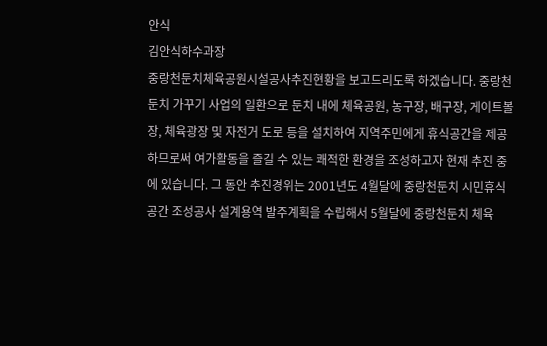안식
김안식하수과장
중랑천둔치체육공원시설공사추진현황을 보고드리도록 하겠습니다. 중랑천둔치 가꾸기 사업의 일환으로 둔치 내에 체육공원, 농구장, 배구장, 게이트볼장, 체육광장 및 자전거 도로 등을 설치하여 지역주민에게 휴식공간을 제공하므로써 여가활동을 즐길 수 있는 쾌적한 환경을 조성하고자 현재 추진 중에 있습니다. 그 동안 추진경위는 2001년도 4월달에 중랑천둔치 시민휴식공간 조성공사 설계용역 발주계획을 수립해서 5월달에 중랑천둔치 체육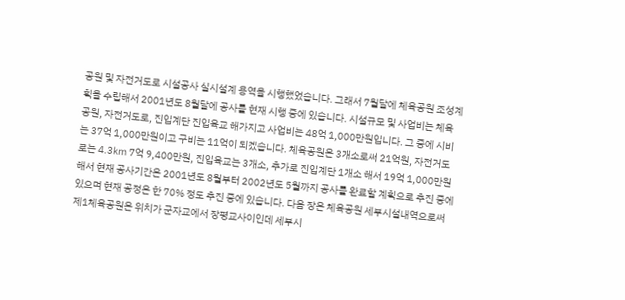공원 및 자전거도로 시설공사 실시설계 용역을 시행했었습니다. 그래서 7월달에 체육공원 조성계획을 수립해서 2001년도 8월달에 공사를 현재 시행 중에 있습니다. 시설규모 및 사업비는 체육공원, 자전거도로, 진입계단 진입육교 해가지고 사업비는 48억 1,000만원입니다. 그 중에 시비는 37억 1,000만원이고 구비는 11억이 되겠습니다. 체육공원은 3개소로써 21억원, 자전거도로는 4.3㎞ 7억 9,400만원, 진입육교는 3개소, 추가로 진입계단 1개소 해서 19억 1,000만원 해서 현재 공사기간은 2001년도 8월부터 2002년도 5월까지 공사를 완료할 계획으로 추진 중에 있으며 현재 공정은 한 70% 정도 추진 중에 있습니다. 다음 장은 체육공원 세부시설내역으로써 제1체육공원은 위치가 군자교에서 장평교사이인데 세부시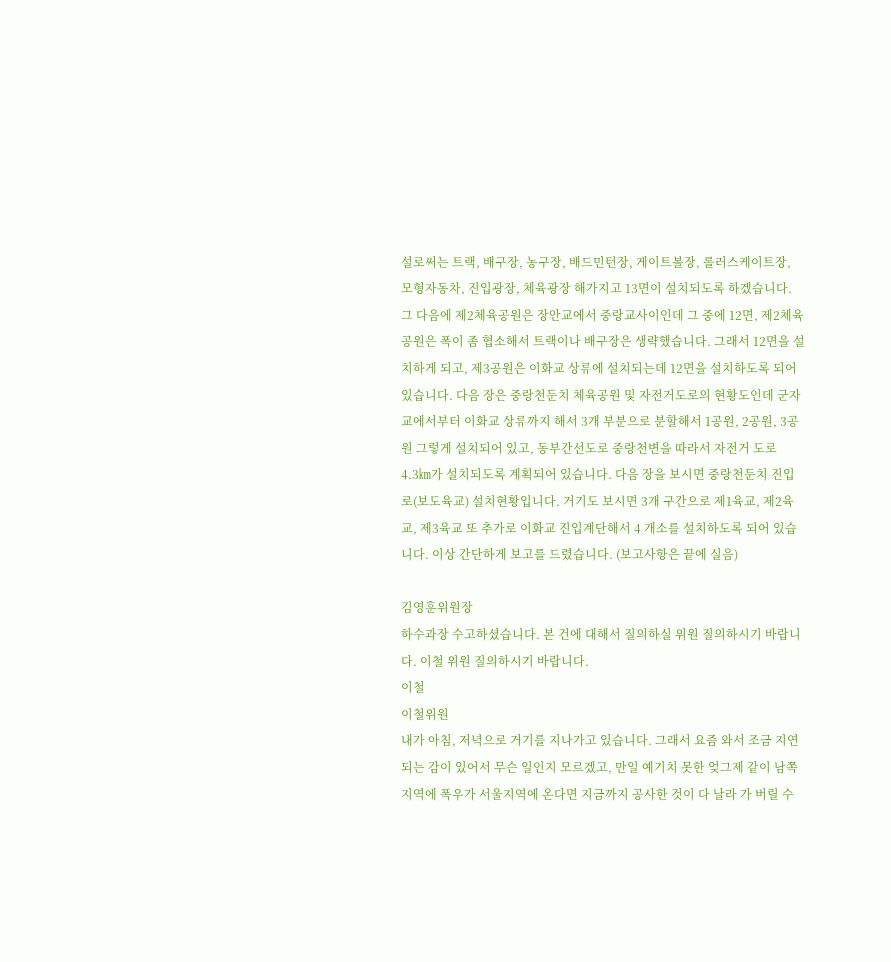설로써는 트랙, 배구장, 농구장, 배드민턴장, 게이트볼장, 롤러스케이트장, 모형자동차, 진입광장, 체육광장 해가지고 13면이 설치되도록 하겠습니다. 그 다음에 제2체육공원은 장안교에서 중랑교사이인데 그 중에 12면, 제2체육공원은 폭이 좀 협소해서 트랙이나 배구장은 생략했습니다. 그래서 12면을 설치하게 되고, 제3공원은 이화교 상류에 설치되는데 12면을 설치하도록 되어 있습니다. 다음 장은 중랑천둔치 체육공원 및 자전거도로의 현황도인데 군자교에서부터 이화교 상류까지 해서 3개 부분으로 분할해서 1공원, 2공원, 3공원 그렇게 설치되어 있고, 동부간선도로 중랑천변을 따라서 자전거 도로 4.3㎞가 설치되도록 계획되어 있습니다. 다음 장을 보시면 중랑천둔치 진입로(보도육교) 설치현황입니다. 거기도 보시면 3개 구간으로 제1육교, 제2육교, 제3육교 또 추가로 이화교 진입계단해서 4 개소를 설치하도록 되어 있습니다. 이상 간단하게 보고를 드렸습니다. (보고사항은 끝에 실음)

김영훈위원장
하수과장 수고하셨습니다. 본 건에 대해서 질의하실 위원 질의하시기 바랍니다. 이철 위원 질의하시기 바랍니다.
이철
이철위원
내가 아침, 저녁으로 거기를 지나가고 있습니다. 그래서 요즘 와서 조금 지연되는 감이 있어서 무슨 일인지 모르겠고, 만일 예기치 못한 엊그제 같이 남쪽지역에 폭우가 서울지역에 온다면 지금까지 공사한 것이 다 날라 가 버릴 수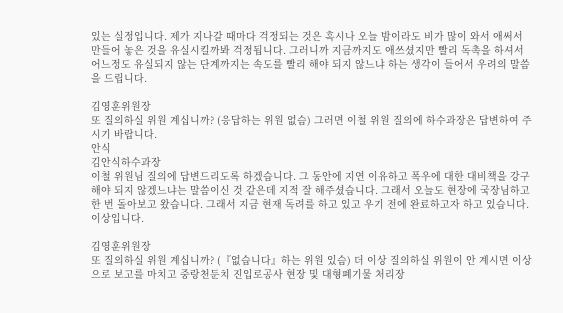있는 실정입니다. 제가 지나갈 때마다 걱정되는 것은 혹시나 오늘 밤이라도 비가 많이 와서 애써서 만들어 놓은 것을 유실시킬까봐 걱정됩니다. 그러니까 지금까지도 애쓰셨지만 빨리 독촉을 하셔서 어느정도 유실되지 않는 단계까지는 속도를 빨리 해야 되지 않느냐 하는 생각이 들어서 우려의 말씀을 드립니다.

김영훈위원장
또 질의하실 위원 계십니까? (응답하는 위원 없슴) 그러면 이철 위원 질의에 하수과장은 답변하여 주시기 바랍니다.
안식
김안식하수과장
이철 위원님 질의에 답변드리도록 하겠습니다. 그 동안에 지연 이유하고 폭우에 대한 대비책을 강구해야 되지 않겠느냐는 말씀이신 것 같은데 지적 잘 해주셨습니다. 그래서 오늘도 현장에 국장님하고 한 번 돌아보고 왔습니다. 그래서 지금 현재 독려를 하고 있고 우기 전에 완료하고자 하고 있습니다. 이상입니다.

김영훈위원장
또 질의하실 위원 계십니까? (『없습니다』하는 위원 있슴) 더 이상 질의하실 위원이 안 계시면 이상으로 보고를 마치고 중랑천둔치 진입로공사 현장 및 대형폐기물 처리장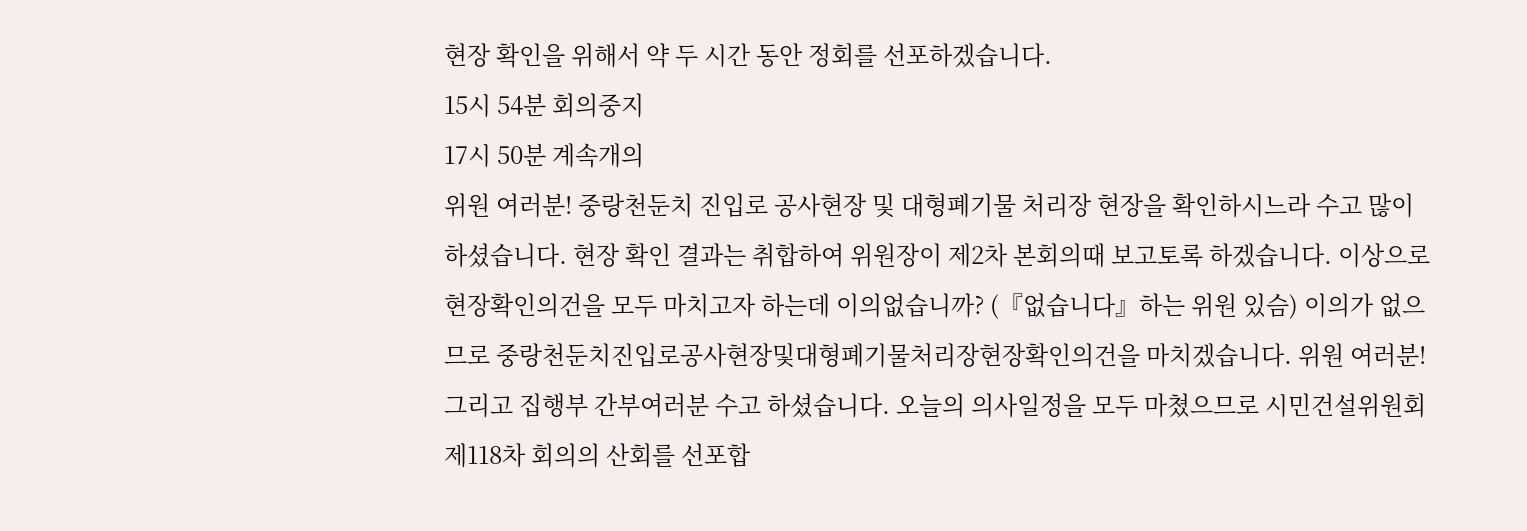현장 확인을 위해서 약 두 시간 동안 정회를 선포하겠습니다.
15시 54분 회의중지
17시 50분 계속개의
위원 여러분! 중랑천둔치 진입로 공사현장 및 대형폐기물 처리장 현장을 확인하시느라 수고 많이 하셨습니다. 현장 확인 결과는 취합하여 위원장이 제2차 본회의때 보고토록 하겠습니다. 이상으로 현장확인의건을 모두 마치고자 하는데 이의없습니까? (『없습니다』하는 위원 있슴) 이의가 없으므로 중랑천둔치진입로공사현장및대형폐기물처리장현장확인의건을 마치겠습니다. 위원 여러분! 그리고 집행부 간부여러분 수고 하셨습니다. 오늘의 의사일정을 모두 마쳤으므로 시민건설위원회 제118차 회의의 산회를 선포합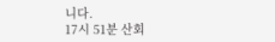니다.
17시 51분 산회